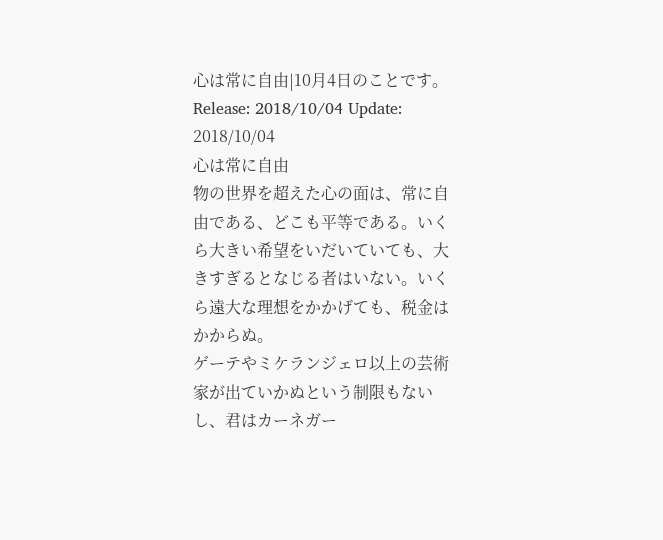心は常に自由|10月4日のことです。
Release: 2018/10/04 Update: 2018/10/04
心は常に自由
物の世界を超えた心の面は、常に自由である、どこも平等である。いくら大きい希望をいだいていても、大きすぎるとなじる者はいない。いくら遠大な理想をかかげても、税金はかからぬ。
ゲーテやミケランジェロ以上の芸術家が出ていかぬという制限もないし、君はカーネガー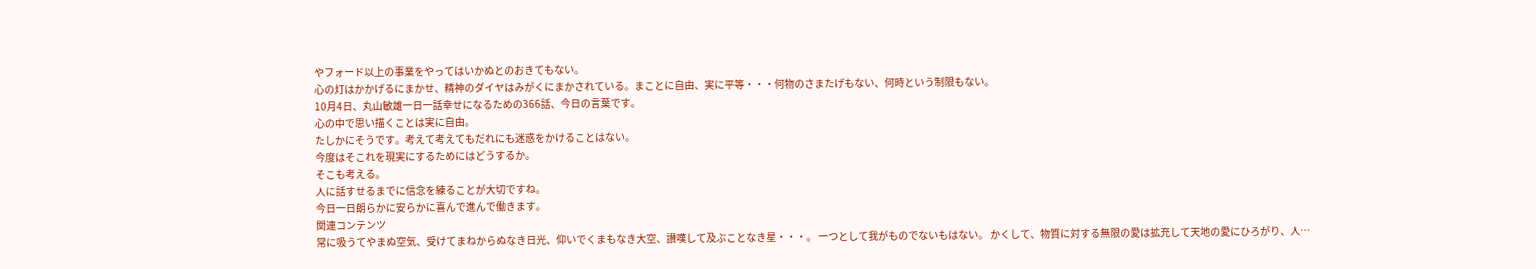やフォード以上の事業をやってはいかぬとのおきてもない。
心の灯はかかげるにまかせ、精神のダイヤはみがくにまかされている。まことに自由、実に平等・・・何物のさまたげもない、何時という制限もない。
10月4日、丸山敏雄一日一話幸せになるための366話、今日の言葉です。
心の中で思い描くことは実に自由。
たしかにそうです。考えて考えてもだれにも迷惑をかけることはない。
今度はそこれを現実にするためにはどうするか。
そこも考える。
人に話すせるまでに信念を練ることが大切ですね。
今日一日朗らかに安らかに喜んで進んで働きます。
関連コンテンツ
常に吸うてやまぬ空気、受けてまねからぬなき日光、仰いでくまもなき大空、讃嘆して及ぶことなき星・・・。 一つとして我がものでないもはない。 かくして、物質に対する無限の愛は拡充して天地の愛にひろがり、人…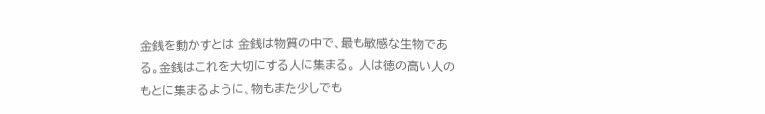金銭を動かすとは 金銭は物質の中で、最も敏感な生物である。金銭はこれを大切にする人に集まる。 人は徳の高い人のもとに集まるように、物もまた少しでも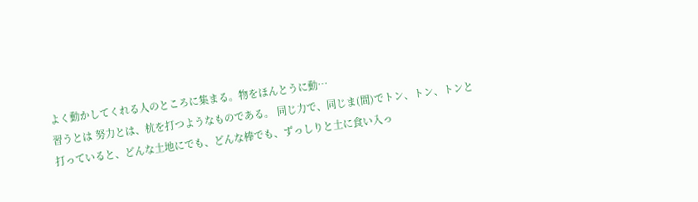よく動かしてくれる人のところに集まる。物をほんとうに動…
習うとは 努力とは、杭を打つようなものである。 同じ力で、同じま(間)でトン、トン、トンと打っていると、どんな土地にでも、どんな棒でも、ずっしりと土に食い入っ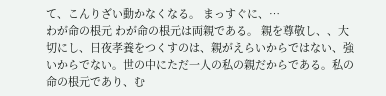て、こんりざい動かなくなる。 まっすぐに、…
わが命の根元 わが命の根元は両親である。 親を尊敬し、、大切にし、日夜孝養をつくすのは、親がえらいからではない、強いからでない。世の中にただ一人の私の親だからである。私の命の根元であり、む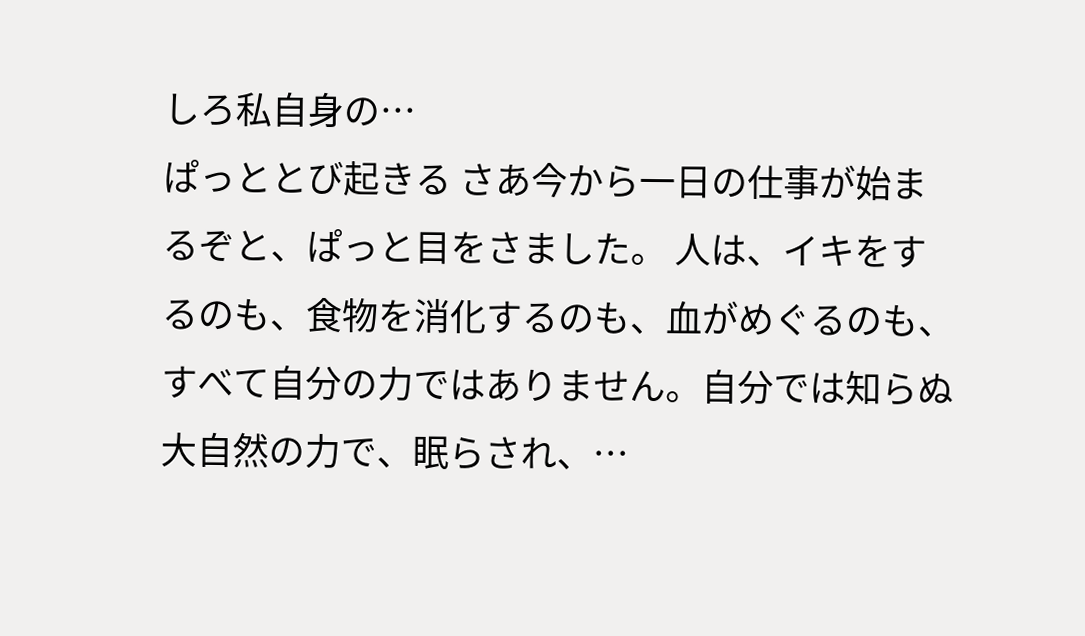しろ私自身の…
ぱっととび起きる さあ今から一日の仕事が始まるぞと、ぱっと目をさました。 人は、イキをするのも、食物を消化するのも、血がめぐるのも、すべて自分の力ではありません。自分では知らぬ大自然の力で、眠らされ、…